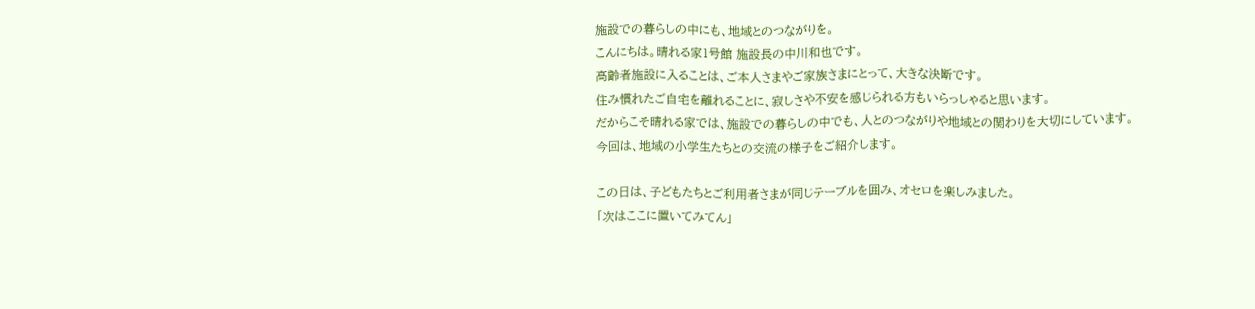施設での暮らしの中にも、地域とのつながりを。
こんにちは。晴れる家1号館 施設長の中川和也です。
高齢者施設に入ることは、ご本人さまやご家族さまにとって、大きな決断です。
住み慣れたご自宅を離れることに、寂しさや不安を感じられる方もいらっしゃると思います。
だからこそ晴れる家では、施設での暮らしの中でも、人とのつながりや地域との関わりを大切にしています。
今回は、地域の小学生たちとの交流の様子をご紹介します。

この日は、子どもたちとご利用者さまが同じテーブルを囲み、オセロを楽しみました。
「次はここに置いてみてん」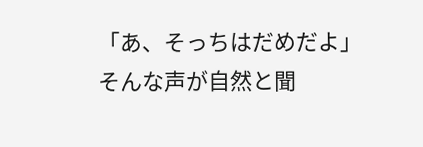「あ、そっちはだめだよ」
そんな声が自然と聞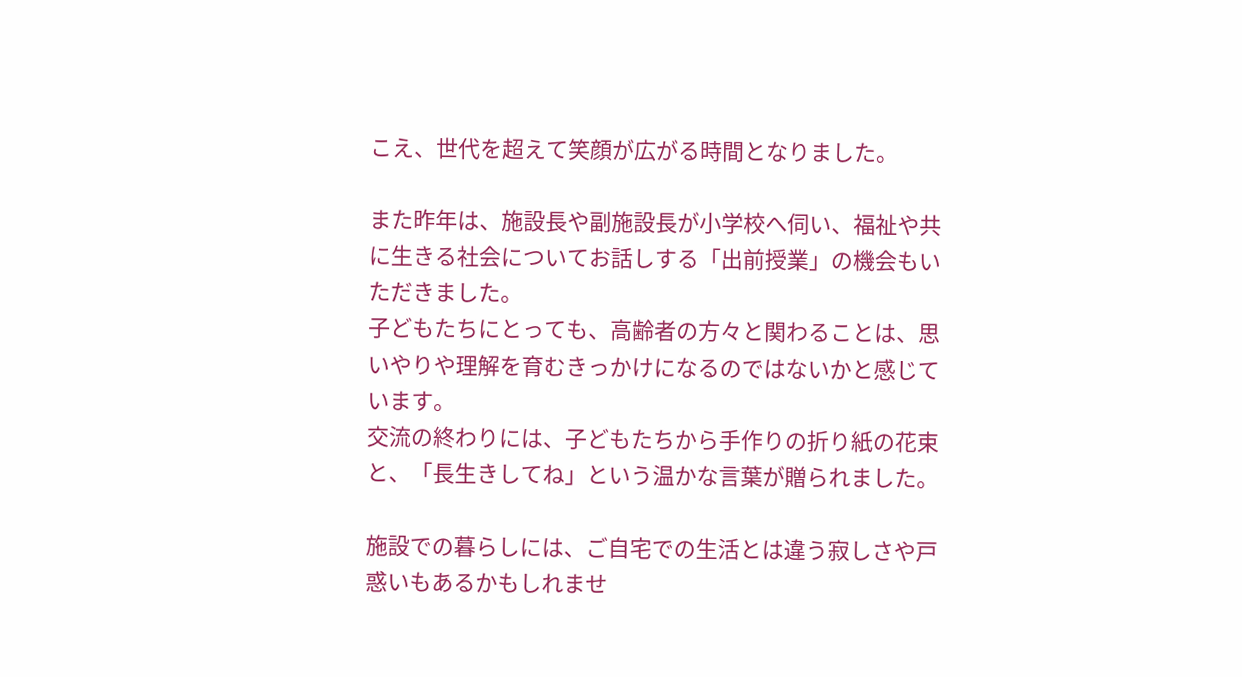こえ、世代を超えて笑顔が広がる時間となりました。

また昨年は、施設長や副施設長が小学校へ伺い、福祉や共に生きる社会についてお話しする「出前授業」の機会もいただきました。
子どもたちにとっても、高齢者の方々と関わることは、思いやりや理解を育むきっかけになるのではないかと感じています。
交流の終わりには、子どもたちから手作りの折り紙の花束と、「長生きしてね」という温かな言葉が贈られました。

施設での暮らしには、ご自宅での生活とは違う寂しさや戸惑いもあるかもしれませ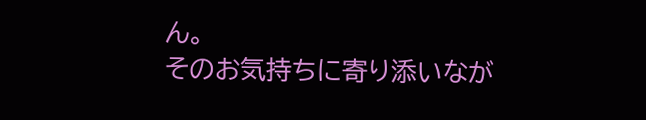ん。
そのお気持ちに寄り添いなが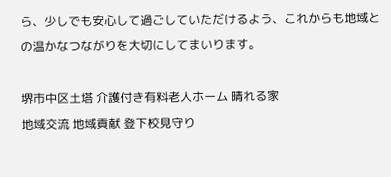ら、少しでも安心して過ごしていただけるよう、これからも地域との温かなつながりを大切にしてまいります。

堺市中区土塔 介護付き有料老人ホーム 晴れる家
地域交流 地域貢献 登下校見守り